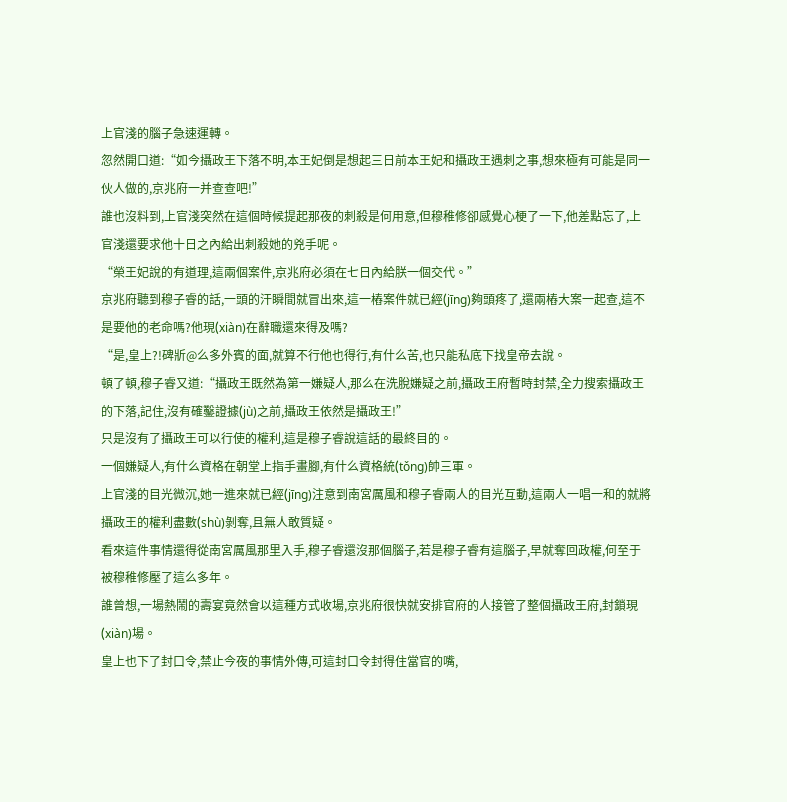上官淺的腦子急速運轉。
忽然開口道:“如今攝政王下落不明,本王妃倒是想起三日前本王妃和攝政王遇刺之事,想來極有可能是同一伙人做的,京兆府一并查查吧!”
誰也沒料到,上官淺突然在這個時候提起那夜的刺殺是何用意,但穆稚修卻感覺心梗了一下,他差點忘了,上官淺還要求他十日之內給出刺殺她的兇手呢。
“榮王妃說的有道理,這兩個案件,京兆府必須在七日內給朕一個交代。”
京兆府聽到穆子睿的話,一頭的汗瞬間就冒出來,這一樁案件就已經(jīng)夠頭疼了,還兩樁大案一起查,這不是要他的老命嗎?他現(xiàn)在辭職還來得及嗎?
“是,皇上?!碑斨@么多外賓的面,就算不行他也得行,有什么苦,也只能私底下找皇帝去說。
頓了頓,穆子睿又道:“攝政王既然為第一嫌疑人,那么在洗脫嫌疑之前,攝政王府暫時封禁,全力搜索攝政王的下落,記住,沒有確鑿證據(jù)之前,攝政王依然是攝政王!”
只是沒有了攝政王可以行使的權利,這是穆子睿說這話的最終目的。
一個嫌疑人,有什么資格在朝堂上指手畫腳,有什么資格統(tǒng)帥三軍。
上官淺的目光微沉,她一進來就已經(jīng)注意到南宮厲風和穆子睿兩人的目光互動,這兩人一唱一和的就將攝政王的權利盡數(shù)剝奪,且無人敢質疑。
看來這件事情還得從南宮厲風那里入手,穆子睿還沒那個腦子,若是穆子睿有這腦子,早就奪回政權,何至于被穆稚修壓了這么多年。
誰曾想,一場熱鬧的壽宴竟然會以這種方式收場,京兆府很快就安排官府的人接管了整個攝政王府,封鎖現(xiàn)場。
皇上也下了封口令,禁止今夜的事情外傳,可這封口令封得住當官的嘴,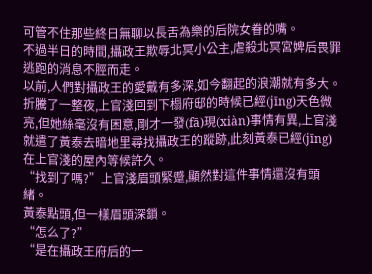可管不住那些終日無聊以長舌為樂的后院女眷的嘴。
不過半日的時間,攝政王欺辱北冥小公主,虐殺北冥宮婢后畏罪逃跑的消息不脛而走。
以前,人們對攝政王的愛戴有多深,如今翻起的浪潮就有多大。
折騰了一整夜,上官淺回到下榻府邸的時候已經(jīng)天色微亮,但她絲毫沒有困意,剛才一發(fā)現(xiàn)事情有異,上官淺就遣了黃泰去暗地里尋找攝政王的蹤跡,此刻黃泰已經(jīng)在上官淺的屋內等候許久。
“找到了嗎?”上官淺眉頭緊蹙,顯然對這件事情還沒有頭緒。
黃泰點頭,但一樣眉頭深鎖。
“怎么了?”
“是在攝政王府后的一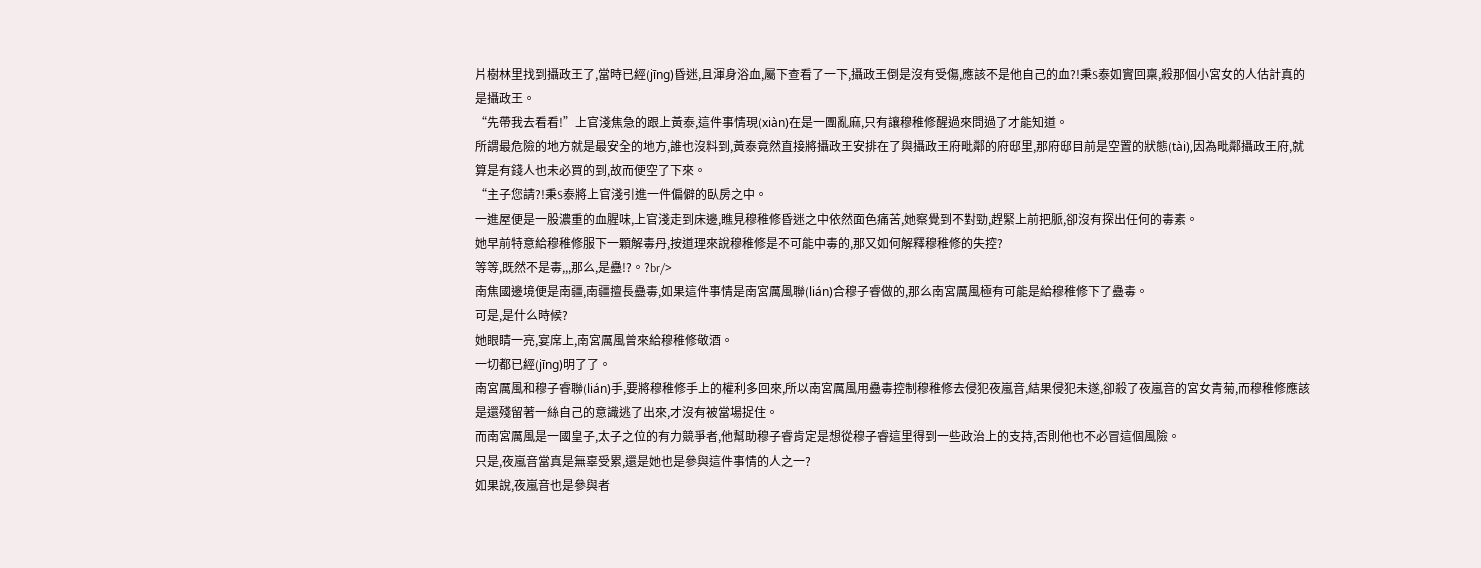片樹林里找到攝政王了,當時已經(jīng)昏迷,且渾身浴血,屬下查看了一下,攝政王倒是沒有受傷,應該不是他自己的血?!秉S泰如實回稟,殺那個小宮女的人估計真的是攝政王。
“先帶我去看看!”上官淺焦急的跟上黃泰,這件事情現(xiàn)在是一團亂麻,只有讓穆稚修醒過來問過了才能知道。
所謂最危險的地方就是最安全的地方,誰也沒料到,黃泰竟然直接將攝政王安排在了與攝政王府毗鄰的府邸里,那府邸目前是空置的狀態(tài),因為毗鄰攝政王府,就算是有錢人也未必買的到,故而便空了下來。
“主子您請?!秉S泰將上官淺引進一件偏僻的臥房之中。
一進屋便是一股濃重的血腥味,上官淺走到床邊,瞧見穆稚修昏迷之中依然面色痛苦,她察覺到不對勁,趕緊上前把脈,卻沒有探出任何的毒素。
她早前特意給穆稚修服下一顆解毒丹,按道理來說穆稚修是不可能中毒的,那又如何解釋穆稚修的失控?
等等,既然不是毒,,,那么,是蠱!?。?br/>
南焦國邊境便是南疆,南疆擅長蠱毒,如果這件事情是南宮厲風聯(lián)合穆子睿做的,那么南宮厲風極有可能是給穆稚修下了蠱毒。
可是,是什么時候?
她眼睛一亮,宴席上,南宮厲風曾來給穆稚修敬酒。
一切都已經(jīng)明了了。
南宮厲風和穆子睿聯(lián)手,要將穆稚修手上的權利多回來,所以南宮厲風用蠱毒控制穆稚修去侵犯夜嵐音,結果侵犯未遂,卻殺了夜嵐音的宮女青菊,而穆稚修應該是還殘留著一絲自己的意識逃了出來,才沒有被當場捉住。
而南宮厲風是一國皇子,太子之位的有力競爭者,他幫助穆子睿肯定是想從穆子睿這里得到一些政治上的支持,否則他也不必冒這個風險。
只是,夜嵐音當真是無辜受累,還是她也是參與這件事情的人之一?
如果說,夜嵐音也是參與者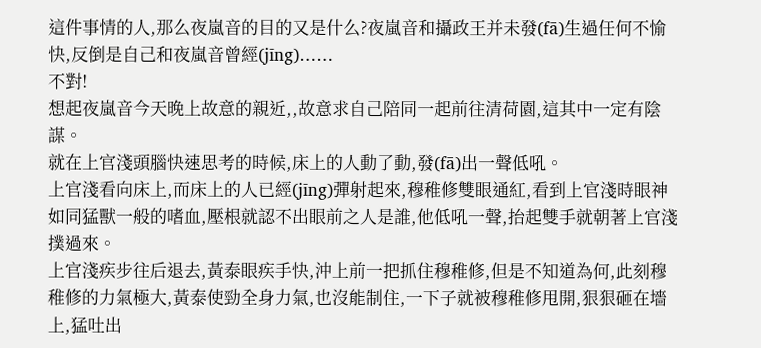這件事情的人,那么夜嵐音的目的又是什么?夜嵐音和攝政王并未發(fā)生過任何不愉快,反倒是自己和夜嵐音曾經(jīng)……
不對!
想起夜嵐音今天晚上故意的親近,,故意求自己陪同一起前往清荷園,這其中一定有陰謀。
就在上官淺頭腦快速思考的時候,床上的人動了動,發(fā)出一聲低吼。
上官淺看向床上,而床上的人已經(jīng)彈射起來,穆稚修雙眼通紅,看到上官淺時眼神如同猛獸一般的嗜血,壓根就認不出眼前之人是誰,他低吼一聲,抬起雙手就朝著上官淺撲過來。
上官淺疾步往后退去,黃泰眼疾手快,沖上前一把抓住穆稚修,但是不知道為何,此刻穆稚修的力氣極大,黃泰使勁全身力氣,也沒能制住,一下子就被穆稚修甩開,狠狠砸在墻上,猛吐出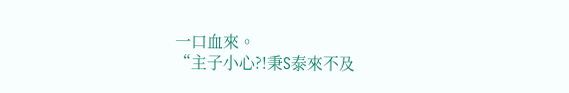一口血來。
“主子小心?!秉S泰來不及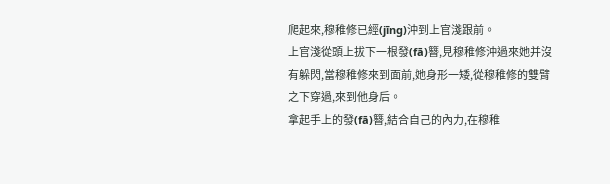爬起來,穆稚修已經(jīng)沖到上官淺跟前。
上官淺從頭上拔下一根發(fā)簪,見穆稚修沖過來她并沒有躲閃,當穆稚修來到面前,她身形一矮,從穆稚修的雙臂之下穿過,來到他身后。
拿起手上的發(fā)簪,結合自己的內力,在穆稚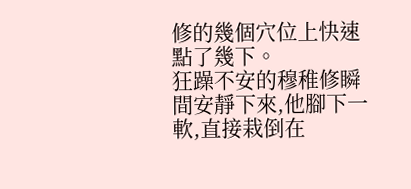修的幾個穴位上快速點了幾下。
狂躁不安的穆稚修瞬間安靜下來,他腳下一軟,直接栽倒在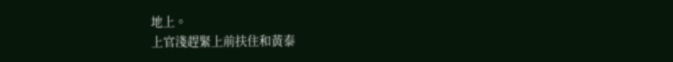地上。
上官淺趕緊上前扶住和黃泰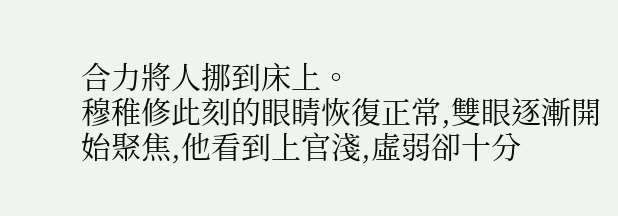合力將人挪到床上。
穆稚修此刻的眼睛恢復正常,雙眼逐漸開始聚焦,他看到上官淺,虛弱卻十分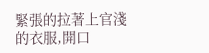緊張的拉著上官淺的衣服,開口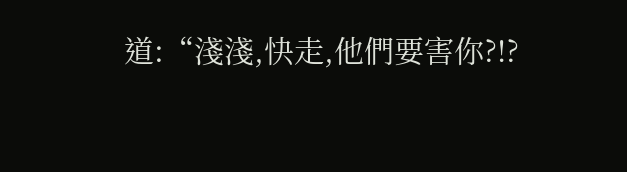道:“淺淺,快走,他們要害你?!?